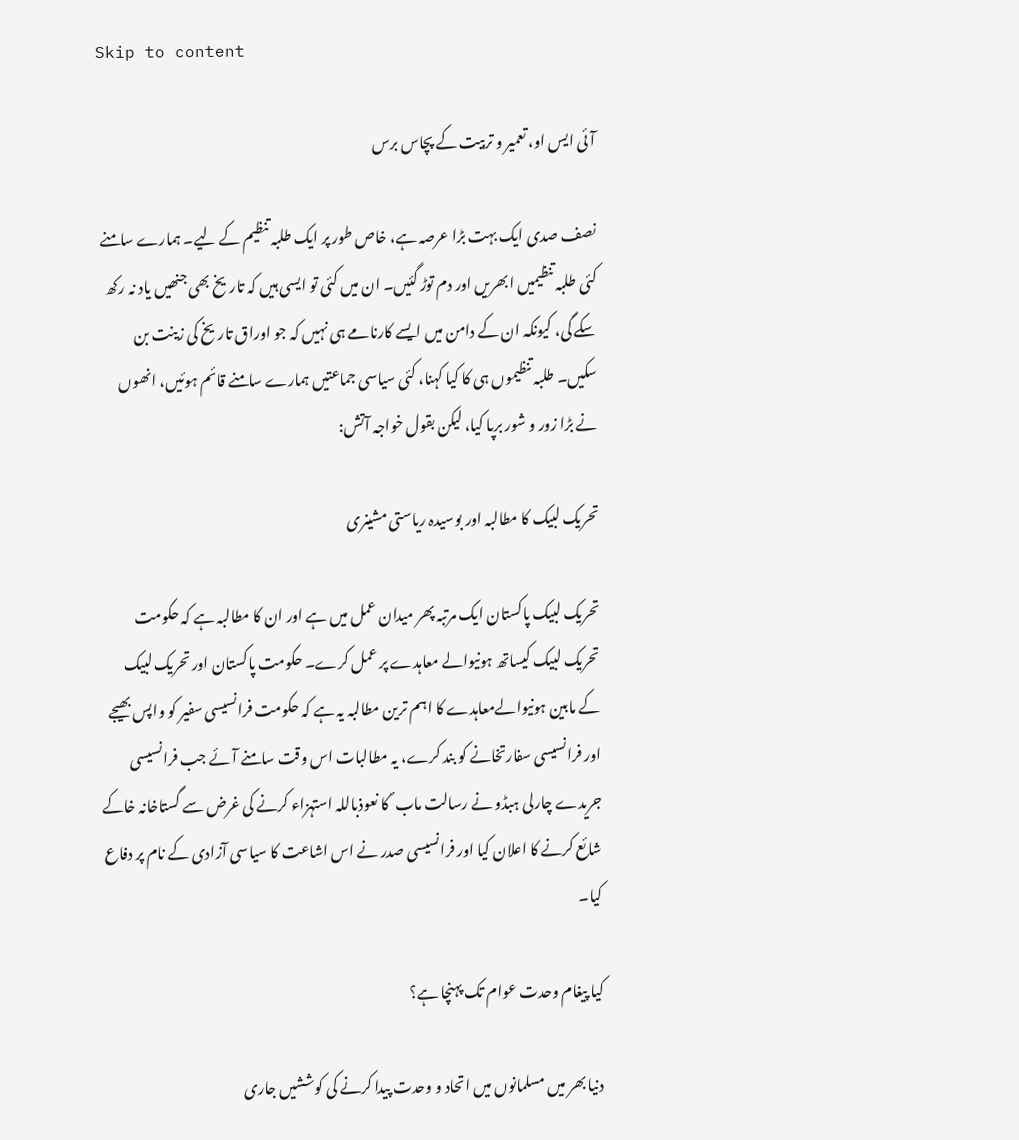Skip to content

آئی ایس او، تعمیر و تربیت کے پچاس برس

نصف صدی ایک بہت بڑا عرصہ ہے، خاص طور پر ایک طلبہ تنظیم کے لیے۔ ہمارے سامنے کئی طلبہ تنظیمیں ابھریں اور دم توڑ گئیں۔ ان میں کئی تو ایسی ہیں کہ تاریخ بھی جنھیں یاد نہ رکھ سکے گی، کیونکہ ان کے دامن میں ایسے کارنامے ہی نہیں کہ جو اوراق تاریخ کی زینت بن سکیں۔ طلبہ تنظیموں ہی کا کیا کہنا، کئی سیاسی جماعتیں ہمارے سامنے قائم ہوئیں، انھوں نے بڑا زور و شور برپا کیا، لیکن بقول خواجہ آتش:

تحریک لبیک کا مطالبہ اور بوسیدہ ریاستی مشینری

تحریک لبیک پاکستان ایک مرتبہ پھر میدان عمل میں ہے اور ان کا مطالبہ ہے کہ حکومت تحریک لبیک کیساتھ ہونیوالے معاہدے پر عمل کرے۔ حکومت پاکستان اور تحریک لبیک کے مابین ہونیوالےمعاہدے کا اہم ترین مطالبہ یہ ہے کہ حکومت فرانسیسی سفیر کو واپس بھیجے اور فرانسیسی سفارتخانے کو بند کرے، یہ مطالبات اس وقت سامنے آئے جب فرانسیسی جریدے چارلی ہبڈو نے رسالت ماب ؐ کا نعوذباللہ استہزاء کرنے کی غرض سے گستاخانہ خاکے شائع کرنے کا اعلان کیا اور فرانسیسی صدر نے اس اشاعت کا سیاسی آزادی کے نام پر دفاع کیا۔

کیا پیغام وحدت عوام تک پہنچا ہے؟

دنیا بھر میں مسلمانوں میں اتحاد و وحدت پیدا کرنے کی کوششیں جاری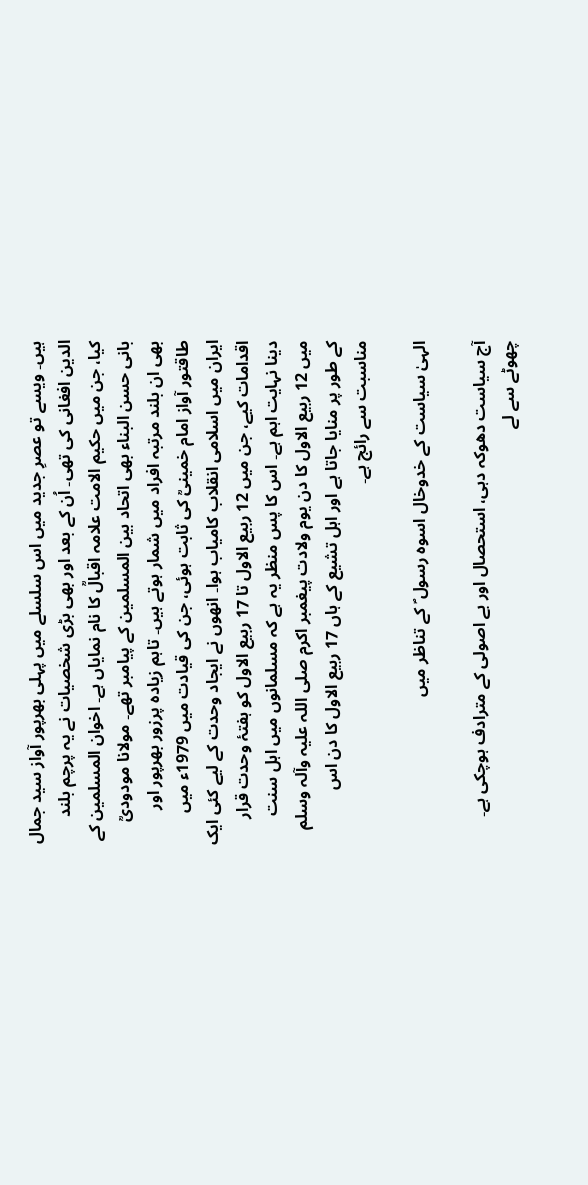ہیں۔ ویسے تو عصرِ جدید میں اس سلسلے میں پہلی بھرپور آواز سید جمال الدین افغانی کی تھی۔ اُن کے بعد اور بھی بڑی شخصیات نے یہ پرچم بلند کیا، جن میں حکیم الامت علامہ اقبالؒ کا نام نمایاں ہے۔ اخوان المسلمین کے بانی حسن البناء بھی اتحاد بین المسلمین کے پیامبر تھے۔ مولانا مودودیؒ بھی ان بلند مرتبہ افراد میں شمار ہوتے ہیں۔ تاہم زیادہ پرزور بھرپور اور طاقتور آواز امام خمینیؒ کی ثابت ہوئی، جن کی قیادت میں 1979ء میں ایران میں اسلامی انقلاب کامیاب ہوا۔ انھوں نے ایجاد وحدت کے لیے کئی ایک اقدامات کیے، جن میں 12 ربیع الاول تا 17 ربیع الاول کو ہفتۂ وحدت قرار دینا نہایت اہم ہے۔ اس کا پس منظر یہ ہے کہ مسلمانوں میں اہل سنت میں 12 ربیع الاول کا دن یوم ولادت پیغمبر اکرم صلی اللہ علیہ وآلہ وسلم کے طور پر منایا جاتا ہے اور اہل تشیع کے ہاں 17 ربیع الاول کا دن اس مناسبت سے رائج ہے۔

الہیٰ سیاست کے خدوخال اسوہ رسول ؐ کے تناظر میں

آج سیاست دھوکہ دہی، استحصال اور بے اصولی کے مترادف ہوچکی ہے۔ چھوٹے سے لے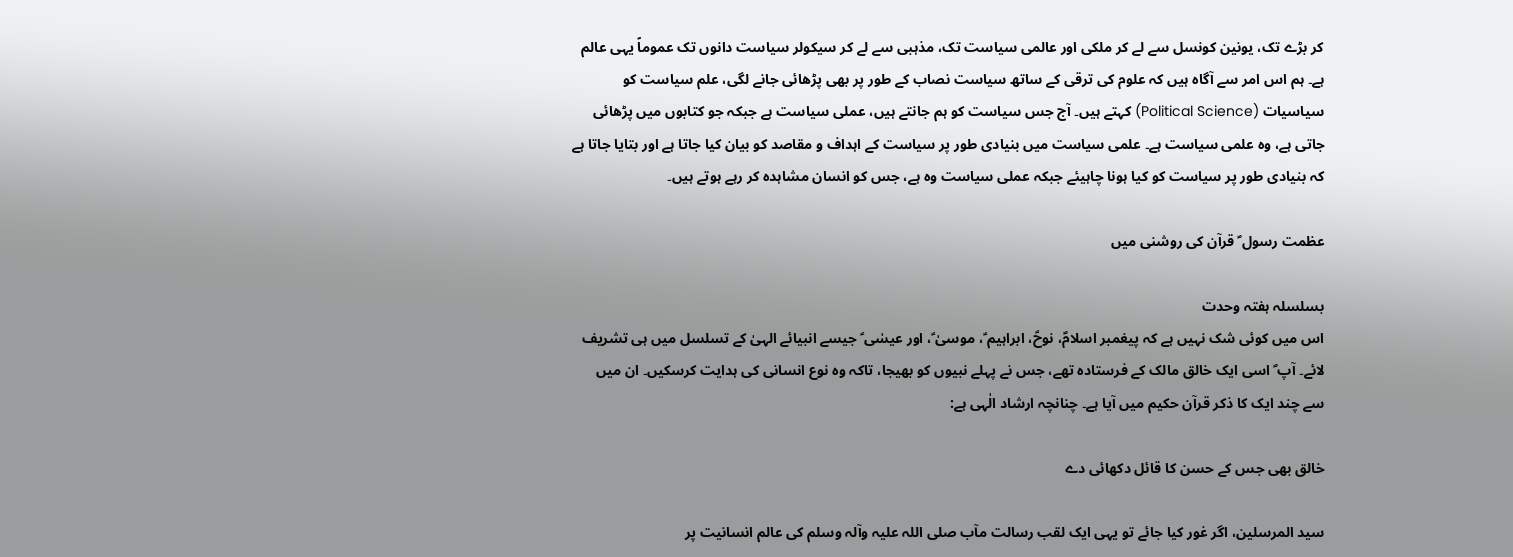کر بڑے تک، یونین کونسل سے لے کر ملکی اور عالمی سیاست تک، مذہبی سے لے کر سیکولر سیاست دانوں تک عموماً یہی عالم ہے۔ ہم اس امر سے آگاہ ہیں کہ علوم کی ترقی کے ساتھ سیاست نصاب کے طور پر بھی پڑھائی جانے لگی، علم سیاست کو سیاسیات (Political Science) کہتے ہیں۔ آج جس سیاست کو ہم جانتے ہیں، عملی سیاست ہے جبکہ جو کتابوں میں پڑھائی جاتی ہے، وہ علمی سیاست ہے۔ علمی سیاست میں بنیادی طور پر سیاست کے اہداف و مقاصد کو بیان کیا جاتا ہے اور بتایا جاتا ہے کہ بنیادی طور پر سیاست کو کیا ہونا چاہیئے جبکہ عملی سیاست وہ ہے، جس کو انسان مشاہدہ کر رہے ہوتے ہیں۔

عظمت رسول ؐ قرآن کی روشنی میں

بسلسلہ ہفتہ وحدت
اس میں کوئی شک نہیں ہے کہ پیغمبر اسلامؐ، نوحؑ، ابراہیم ؑ، موسیٰ ؑ، اور عیسٰی ؑ جیسے انبیائے الہیٰ کے تسلسل میں ہی تشریف لائے۔ آپ ؐ اسی ایک خالق مالک کے فرستادہ تھے، جس نے پہلے نبیوں کو بھیجا، تاکہ وہ نوع انسانی کی ہدایت کرسکیں۔ ان میں سے چند ایک کا ذکر قرآن حکیم میں آیا ہے۔ چنانچہ ارشاد الٰہی ہے:

خالق بھی جس کے حسن کا قائل دکھائی دے

سید المرسلین، اگر غور کیا جائے تو یہی ایک لقب رسالت مآب صلی اللہ علیہ وآلہ وسلم کی عالم انسانیت پر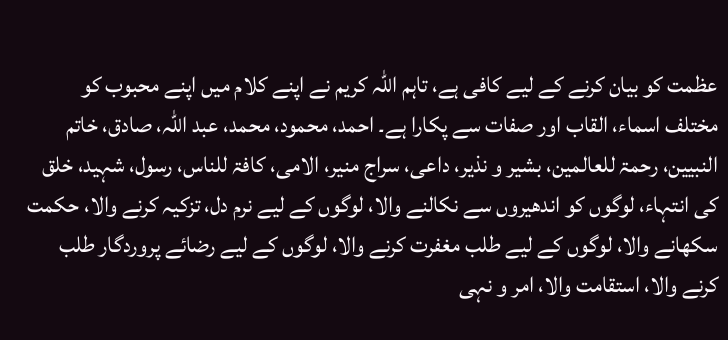عظمت کو بیان کرنے کے لیے کافی ہے، تاہم اللہ کریم نے اپنے کلام میں اپنے محبوب کو مختلف اسماء، القاب اور صفات سے پکارا ہے۔ احمد، محمود، محمد، عبد اللہ، صادق، خاتم النبیین، رحمۃ للعالمین، بشیر و نذیر، داعی، سراج منیر، الامی، کافۃ للناس، رسول، شہید، خلق کی انتہاء، لوگوں کو اندھیروں سے نکالنے والا، لوگوں کے لیے نرم دل، تزکیہ کرنے والا، حکمت سکھانے والا، لوگوں کے لیے طلب مغفرت کرنے والا، لوگوں کے لیے رضائے پروردگار طلب کرنے والا، استقامت والا، امر و نہی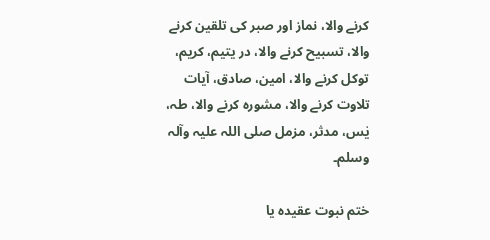کرنے والا، نماز اور صبر کی تلقین کرنے والا، تسبیح کرنے والا، در یتیم، کریم، توکل کرنے والا، امین، صادق، آیات تلاوت کرنے والا، مشورہ کرنے والا، طہ، یٰس، مدثر، مزمل صلی اللہ علیہ وآلہ وسلم۔

ختم نبوت عقیدہ یا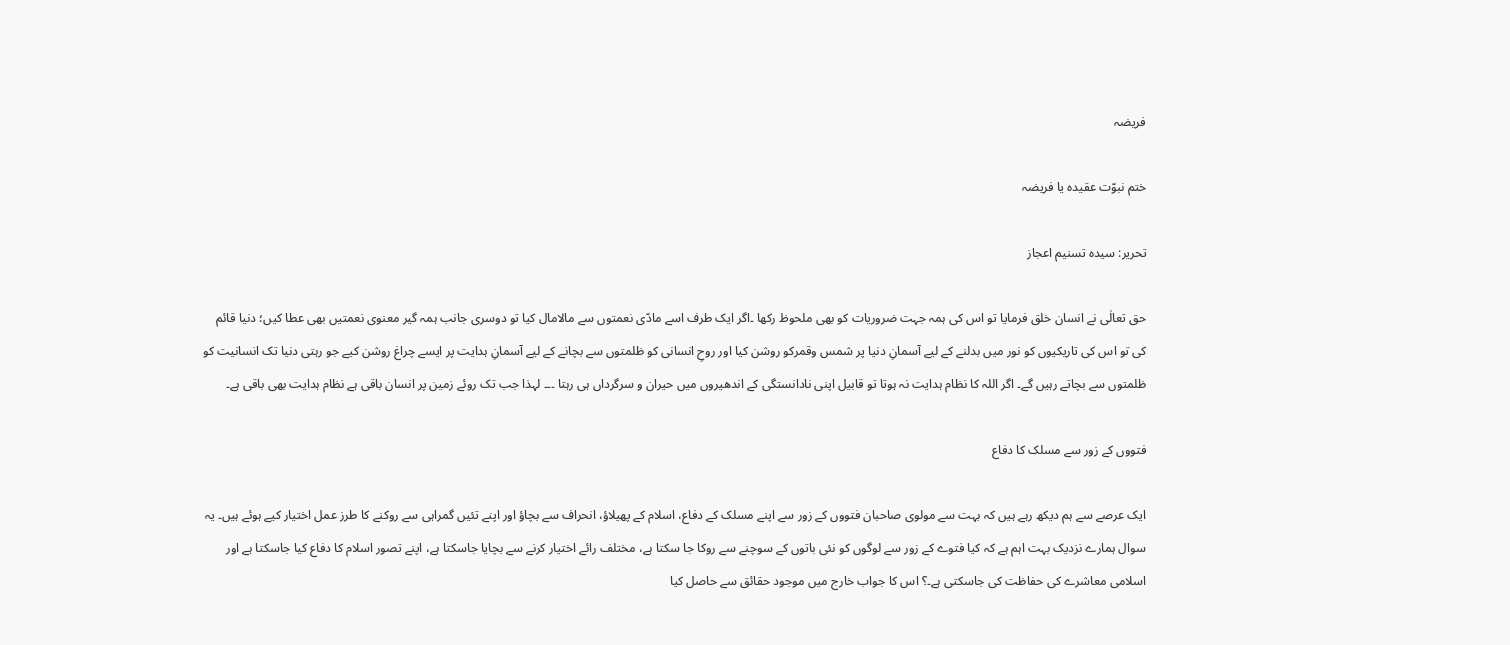فریضہ

ختم نبوّت عقیدہ یا فریضہ

تحریر: سیدہ تسنیم اعجاز

حق تعالٰی نے انسان خلق فرمایا تو اس کی ہمہ جہت ضروریات کو بھی ملحوظ رکھا ۔اگر ایک طرف اسے مادّی نعمتوں سے مالامال کیا تو دوسری جانب ہمہ گیر معنوی نعمتیں بھی عطا کیں؛ دنیا قائم کی تو اس کی تاریکیوں کو نور میں بدلنے کے لیے آسمانِ دنیا پر شمس وقمرکو روشن کیا اور روحِ انسانی کو ظلمتوں سے بچانے کے لیے آسمانِ ہدایت پر ایسے چراغ روشن کیے جو رہتی دنیا تک انسانیت کو ظلمتوں سے بچاتے رہیں گے۔ اگر اللہ کا نظام ہدایت نہ ہوتا تو قابیل اپنی نادانستگی کے اندھیروں میں حیران و سرگرداں ہی رہتا ۔۔۔ لہذا جب تک روئے زمین پر انسان باقی ہے نظام ہدایت بھی باقی ہے۔

فتووں کے زور سے مسلک کا دفاع

ایک عرصے سے ہم دیکھ رہے ہیں کہ بہت سے مولوی صاحبان فتووں کے زور سے اپنے مسلک کے دفاع، اسلام کے پھیلاؤ، انحراف سے بچاؤ اور اپنے تئیں گمراہی سے روکنے کا طرز عمل اختیار کیے ہوئے ہیں۔ یہ سوال ہمارے نزدیک بہت اہم ہے کہ کیا فتوے کے زور سے لوگوں کو نئی باتوں کے سوچنے سے روکا جا سکتا ہے، مختلف رائے اختیار کرنے سے بچایا جاسکتا ہے، اپنے تصور اسلام کا دفاع کیا جاسکتا ہے اور اسلامی معاشرے کی حفاظت کی جاسکتی ہے۔؟ اس کا جواب خارج میں موجود حقائق سے حاصل کیا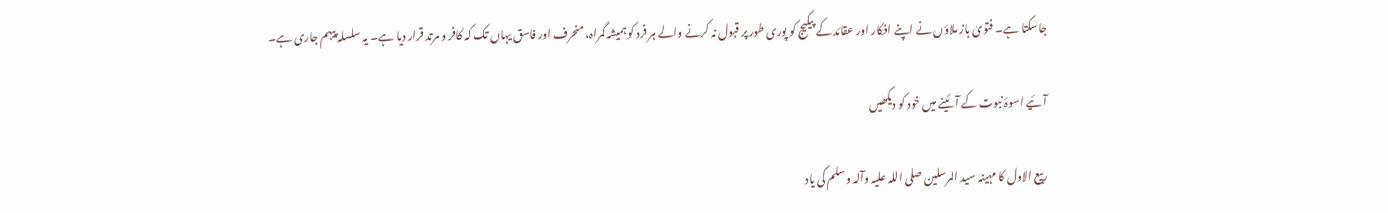جاسکتا ہے۔ فتویٰ باز ملاؤں نے اپنے افکار اور عقائد کے پیکیج کو پوری طور پر قبول نہ کرنے والے ہر فرد کو ہمیشہ گمراہ، منحرف اور فاسق یہاں تک کہ کافر و مرتد قرار دیا ہے۔ یہ سلسلہ پیہم جاری ہے۔

آئیے اسوۂ نبوت کے آئینے میں خود کو دیکھیں

ربیع الاول کا مہینہ سید المرسلین صلی اللہ علیہ وآلہ وسلم کی یاد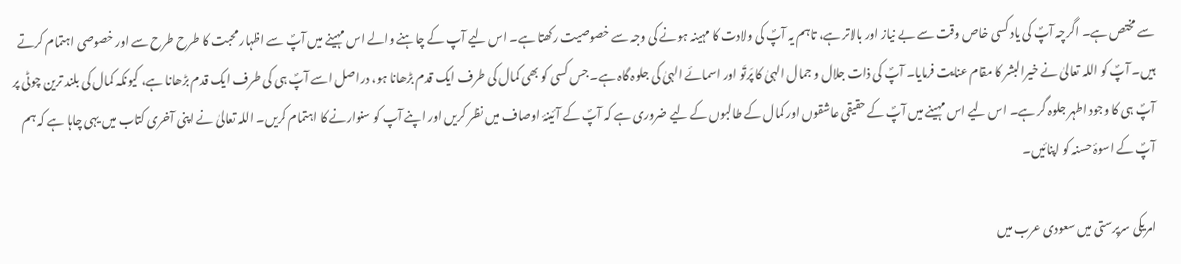سے مختص ہے۔ اگرچہ آپؐ کی یاد کسی خاص وقت سے بے نیاز اور بالاتر ہے، تاہم یہ آپؐ کی ولادت کا مہینہ ہونے کی وجہ سے خصوصیت رکھتا ہے۔ اس لیے آپ کے چاہنے والے اس مہینے میں آپؐ سے اظہار محبت کا طرح طرح سے اور خصوصی اہتمام کرتے ہیں۔ آپؐ کو اللہ تعالیٰ نے خیرالبشر کا مقام عنایت فرمایا۔ آپؐ کی ذات جلال و جمال الہیٰ کا پَرتَو اور اسمائے الہیٰ کی جلوہ گاہ ہے۔ جس کسی کو بھی کمال کی طرف ایک قدم بڑھانا ہو، دراصل اسے آپؐ ہی کی طرف ایک قدم بڑھانا ہے، کیونکہ کمال کی بلند ترین چوٹی پر آپؐ ہی کا وجود اطہر جلوہ گر ہے۔ اس لیے اس مہینے میں آپؐ کے حقیقی عاشقوں اور کمال کے طالبوں کے لیے ضروری ہے کہ آپؐ کے آئینۂ اوصاف میں نظر کریں اور اپنے آپ کو سنوارنے کا اہتمام کریں۔ اللہ تعالیٰ نے اپنی آخری کتاب میں یہی چاہا ہے کہ ہم آپؐ کے اسوۂ حسنہ کو اپنائیں۔

امریکی سرپرستی میں سعودی عرب میں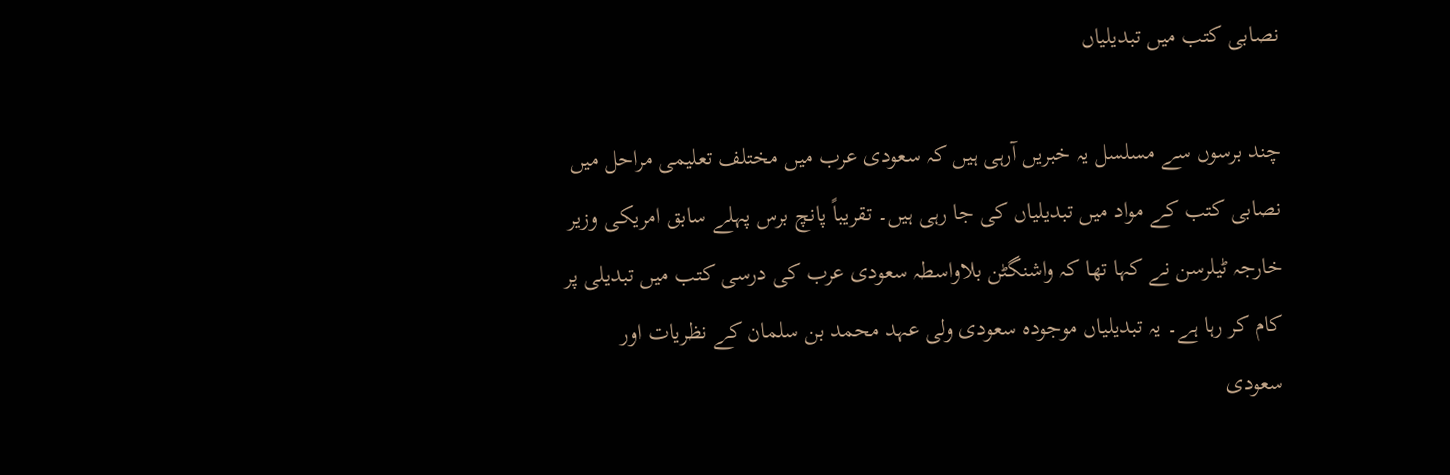نصابی کتب میں تبدیلیاں

چند برسوں سے مسلسل یہ خبریں آرہی ہیں کہ سعودی عرب میں مختلف تعلیمی مراحل میں نصابی کتب کے مواد میں تبدیلیاں کی جا رہی ہیں۔ تقریباً پانچ برس پہلے سابق امریکی وزیر خارجہ ٹیلرسن نے کہا تھا کہ واشنگٹن بلاواسطہ سعودی عرب کی درسی کتب میں تبدیلی پر کام کر رہا ہے۔ یہ تبدیلیاں موجودہ سعودی ولی عہد محمد بن سلمان کے نظریات اور سعودی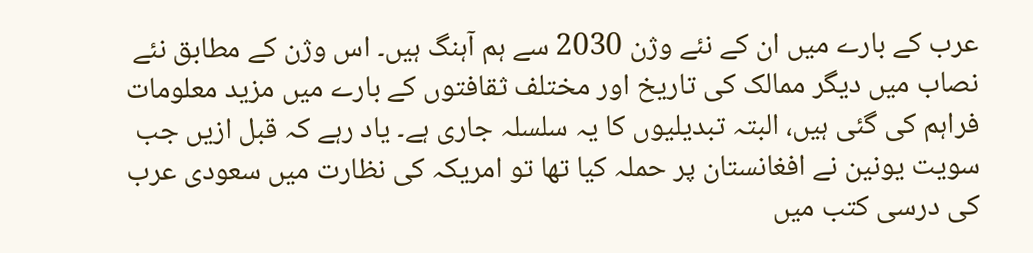عرب کے بارے میں ان کے نئے وژن 2030 سے ہم آہنگ ہیں۔ اس وژن کے مطابق نئے نصاب میں دیگر ممالک کی تاریخ اور مختلف ثقافتوں کے بارے میں مزید معلومات فراہم کی گئی ہیں، البتہ تبدیلیوں کا یہ سلسلہ جاری ہے۔ یاد رہے کہ قبل ازیں جب سویت یونین نے افغانستان پر حملہ کیا تھا تو امریکہ کی نظارت میں سعودی عرب کی درسی کتب میں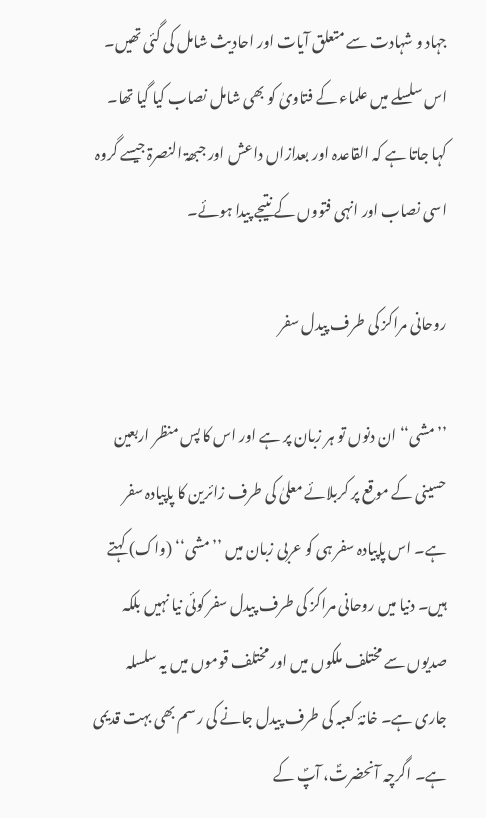جہاد و شہادت سے متعلق آیات اور احادیث شامل کی گئی تھیں۔ اس سلسلے میں علماء کے فتاویٰ کو بھی شامل نصاب کیا گیا تھا۔ کہا جاتا ہے کہ القاعدہ اور بعدازاں داعش اور جبھۃ النصرۃ جیسے گروہ اسی نصاب اور انہی فتووں کے نتیجے پیدا ہوئے۔

روحانی مراکز کی طرف پیدل سفر

’’مشی‘‘ ان دنوں تو ہر زبان پر ہے اور اس کا پس منظر اربعین حسینی کے موقع پر کربلائے معلیٰ کی طرف زائرین کا پاپیادہ سفر ہے۔ اس پاپیادہ سفر ہی کو عربی زبان میں ’’مشی‘‘ (واک) کہتے ہیں۔ دنیا میں روحانی مراکز کی طرف پیدل سفر کوئی نیا نہیں بلکہ صدیوں سے مختلف ملکوں میں اور مختلف قوموں میں یہ سلسلہ جاری ہے۔ خانۂ کعبہ کی طرف پیدل جانے کی رسم بھی بہت قدیمی ہے۔ اگرچہ آنحضرتؐ، آپؐ کے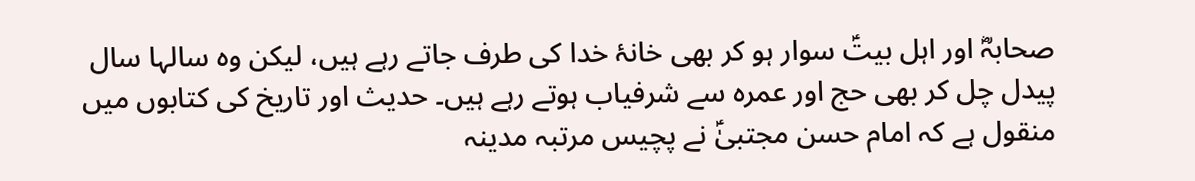صحابہؓ اور اہل بیتؑ سوار ہو کر بھی خانۂ خدا کی طرف جاتے رہے ہیں، لیکن وہ سالہا سال پیدل چل کر بھی حج اور عمرہ سے شرفیاب ہوتے رہے ہیں۔ حدیث اور تاریخ کی کتابوں میں منقول ہے کہ امام حسن مجتبیٰؑ نے پچیس مرتبہ مدینہ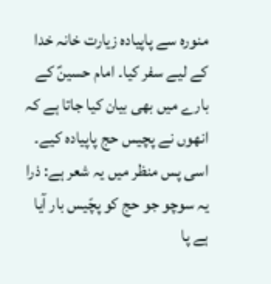منورہ سے پاپیادہ زیارت خانہ خدا کے لیے سفر کیا۔ امام حسینؑ کے بارے میں بھی بیان کیا جاتا ہے کہ انھوں نے پچیس حج پاپیادہ کیے۔ اسی پس منظر میں یہ شعر ہے: ذرا یہ سوچو جو حج کو پچّیس بار آیا ہے پا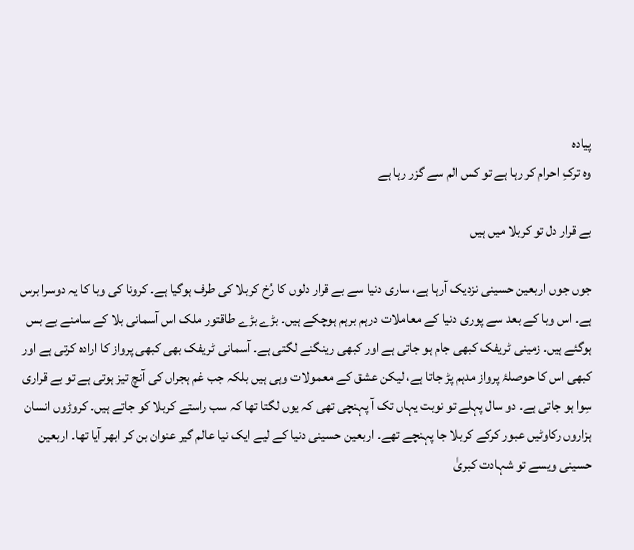پیادہ
وہ ترکِ احرام کر رہا ہے تو کس الم سے گزر رہا ہے

بے قرار دل تو کربلا میں ہیں

جوں جوں اربعین حسینی نزدیک آرہا ہے، ساری دنیا سے بے قرار دلوں کا رُخ کربلا کی طرف ہوگیا ہے۔ کرونا کی وبا کا یہ دوسرا برس ہے۔ اس وبا کے بعد سے پوری دنیا کے معاملات درہم برہم ہوچکے ہیں۔ بڑے بڑے طاقتور ملک اس آسمانی بلا کے سامنے بے بس ہوگئے ہیں۔ زمینی ٹریفک کبھی جام ہو جاتی ہے اور کبھی رینگنے لگتی ہے۔ آسمانی ٹریفک بھی کبھی پرواز کا ارادہ کرتی ہے اور کبھی اس کا حوصلۂ پرواز مدہم پڑ جاتا ہے، لیکن عشق کے معمولات وہی ہیں بلکہ جب غم ہجراں کی آنچ تیز ہوتی ہے تو بے قراری سِوا ہو جاتی ہے۔ دو سال پہلے تو نوبت یہاں تک آ پہنچی تھی کہ یوں لگتا تھا کہ سب راستے کربلا کو جاتے ہیں۔ کروڑوں انسان ہزاروں رکاوٹیں عبور کرکے کربلا جا پہنچے تھے۔ اربعین حسینی دنیا کے لیے ایک نیا عالم گیر عنوان بن کر ابھر آیا تھا۔ اربعین حسینی ویسے تو شہادت کبریٰ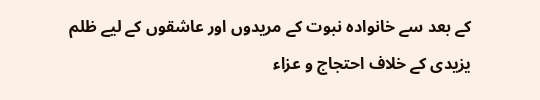کے بعد سے خانوادہ نبوت کے مریدوں اور عاشقوں کے لیے ظلم یزیدی کے خلاف احتجاج و عزاء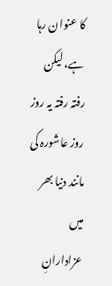کا عنوان رہا ہے، لیکن رفتہ رفتہ یہ روز روز عاشورہ کی مانند دنیا بھر میں عزادارانِ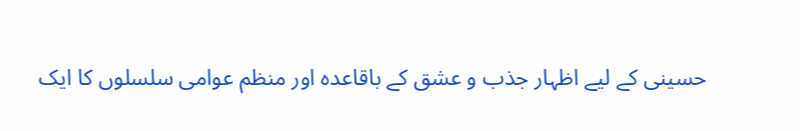حسینی کے لیے اظہار جذب و عشق کے باقاعدہ اور منظم عوامی سلسلوں کا ایک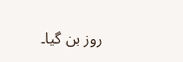روز بن گیا۔